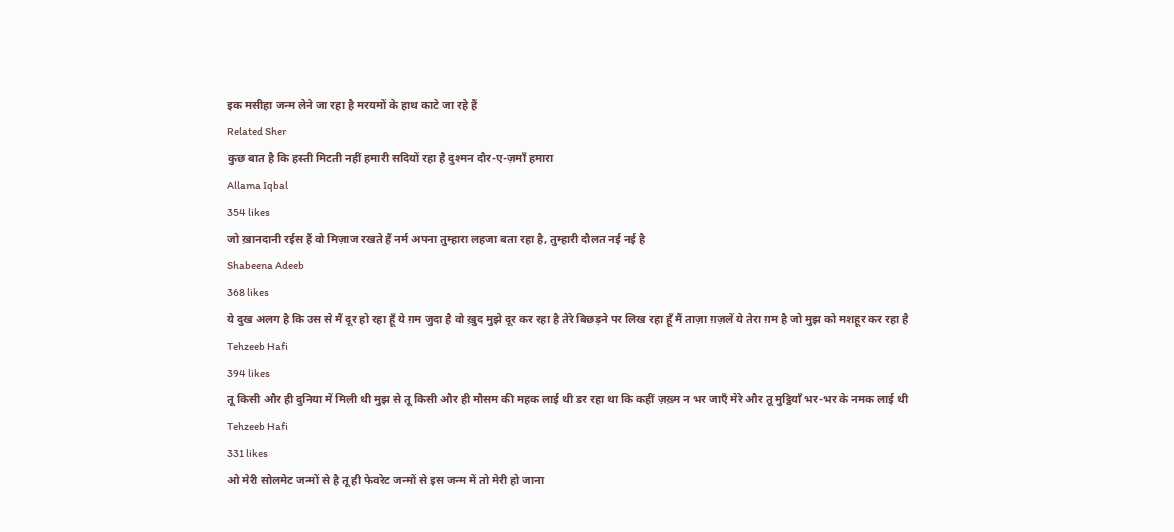इक मसीहा जन्म लेने जा रहा है मरयमों के हाथ काटे जा रहे हैं
Related Sher
कुछ बात है कि हस्ती मिटती नहीं हमारी सदियों रहा है दुश्मन दौर-ए-ज़माँ हमारा
Allama Iqbal
354 likes
जो ख़ानदानी रईस हैं वो मिज़ाज रखते हैं नर्म अपना तुम्हारा लहजा बता रहा है, तुम्हारी दौलत नई नई है
Shabeena Adeeb
368 likes
ये दुख अलग है कि उस से मैं दूर हो रहा हूँ ये ग़म जुदा है वो ख़ुद मुझे दूर कर रहा है तेरे बिछड़ने पर लिख रहा हूँ मैं ताज़ा ग़ज़लें ये तेरा ग़म है जो मुझ को मशहूर कर रहा है
Tehzeeb Hafi
394 likes
तू किसी और ही दुनिया में मिली थी मुझ से तू किसी और ही मौसम की महक लाई थी डर रहा था कि कहीं ज़ख़्म न भर जाएँ मेरे और तू मुट्ठियाँ भर-भर के नमक लाई थी
Tehzeeb Hafi
331 likes
ओ मेरी सोलमेट जन्मों से है तू ही फेवरेट जन्मों से इस जन्म में तो मेरी हो जाना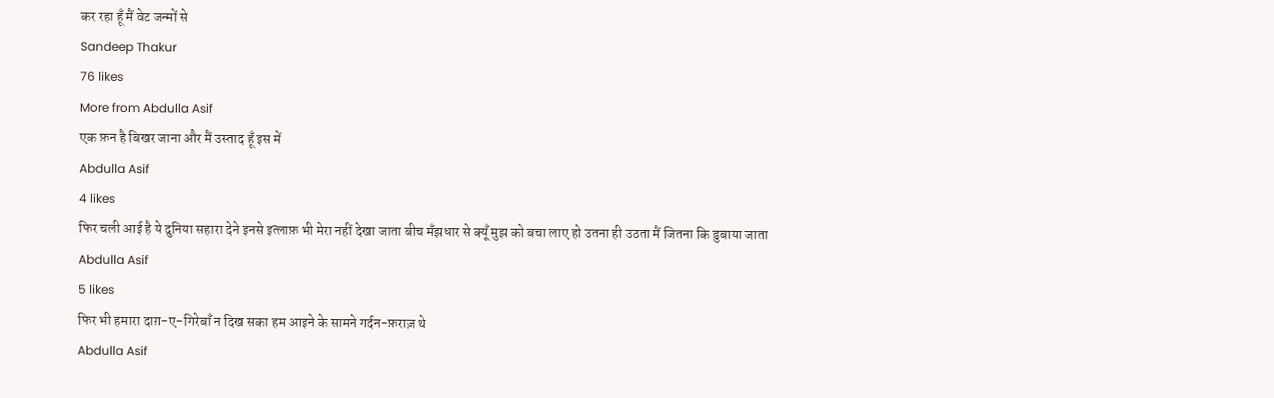कर रहा हूँ मैं वेट जन्मों से
Sandeep Thakur
76 likes
More from Abdulla Asif
एक फ़न है बिखर जाना और मैं उस्ताद हूँ इस में
Abdulla Asif
4 likes
फिर चली आई है ये दुनिया सहारा देने इनसे इत्लाफ़ भी मेरा नहीं देखा जाता बीच मँझधार से क्यूँ मुझ को बचा लाए हो उतना ही उठता मैं जितना कि डुबाया जाता
Abdulla Asif
5 likes
फिर भी हमारा दाग़-ए-गिरेबाँ न दिख सका हम आइने के सामने गर्दन-फ़राज़ थे
Abdulla Asif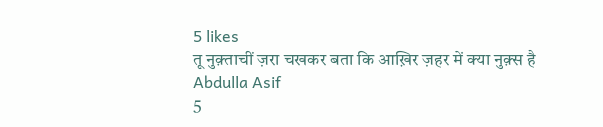5 likes
तू नुक़्ताचीं ज़रा चखकर बता कि आख़िर ज़हर में क्या नुक़्स है
Abdulla Asif
5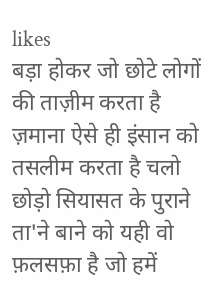likes
बड़ा होकर जो छोटे लोगों की ताज़ीम करता है ज़माना ऐसे ही इंसान को तसलीम करता है चलो छोड़ो सियासत के पुराने ता'ने बाने को यही वो फ़लसफ़ा है जो हमें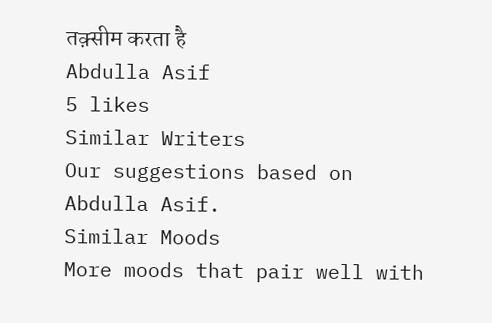तक़्सीम करता है
Abdulla Asif
5 likes
Similar Writers
Our suggestions based on Abdulla Asif.
Similar Moods
More moods that pair well with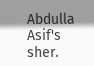Abdulla Asif's sher.